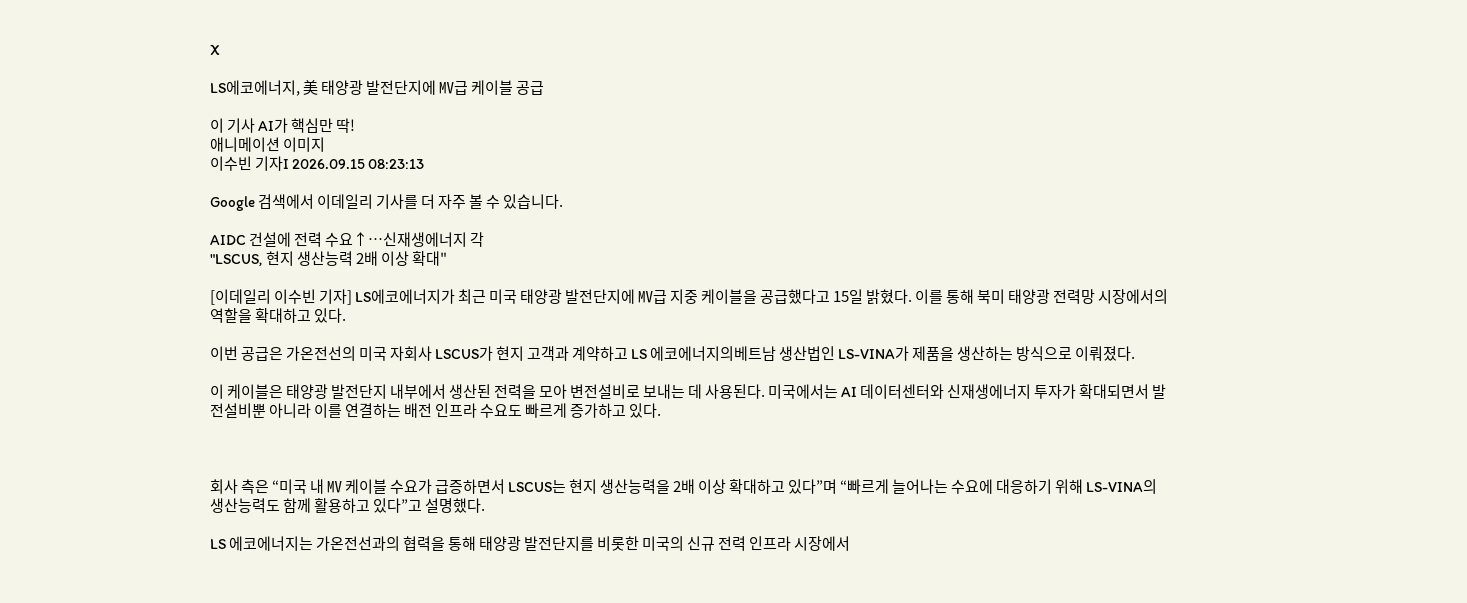X

LS에코에너지, 美 태양광 발전단지에 ㎹급 케이블 공급

이 기사 AI가 핵심만 딱!
애니메이션 이미지
이수빈 기자I 2026.09.15 08:23:13

Google 검색에서 이데일리 기사를 더 자주 볼 수 있습니다.

AIDC 건설에 전력 수요↑…신재생에너지 각
"LSCUS, 현지 생산능력 2배 이상 확대"

[이데일리 이수빈 기자] LS에코에너지가 최근 미국 태양광 발전단지에 ㎹급 지중 케이블을 공급했다고 15일 밝혔다. 이를 통해 북미 태양광 전력망 시장에서의 역할을 확대하고 있다.

이번 공급은 가온전선의 미국 자회사 LSCUS가 현지 고객과 계약하고 LS 에코에너지의베트남 생산법인 LS-VINA가 제품을 생산하는 방식으로 이뤄졌다.

이 케이블은 태양광 발전단지 내부에서 생산된 전력을 모아 변전설비로 보내는 데 사용된다. 미국에서는 AI 데이터센터와 신재생에너지 투자가 확대되면서 발전설비뿐 아니라 이를 연결하는 배전 인프라 수요도 빠르게 증가하고 있다.



회사 측은 “미국 내 ㎹ 케이블 수요가 급증하면서 LSCUS는 현지 생산능력을 2배 이상 확대하고 있다”며 “빠르게 늘어나는 수요에 대응하기 위해 LS-VINA의 생산능력도 함께 활용하고 있다”고 설명했다.

LS 에코에너지는 가온전선과의 협력을 통해 태양광 발전단지를 비롯한 미국의 신규 전력 인프라 시장에서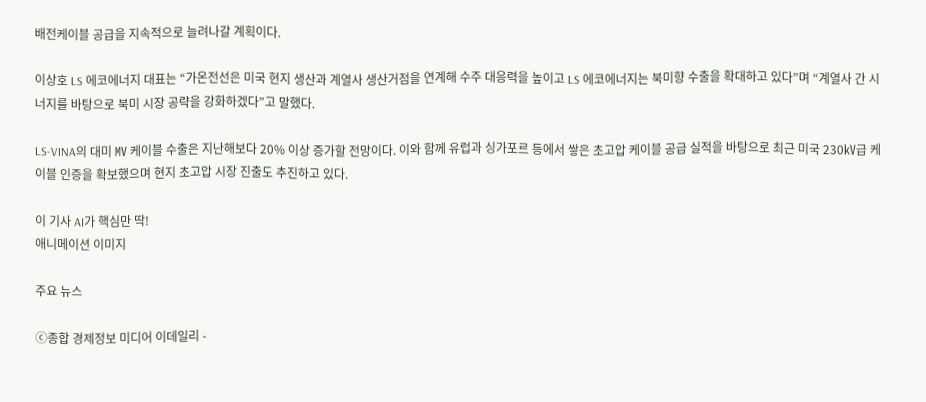배전케이블 공급을 지속적으로 늘려나갈 계획이다.

이상호 LS 에코에너지 대표는 “가온전선은 미국 현지 생산과 계열사 생산거점을 연계해 수주 대응력을 높이고 LS 에코에너지는 북미향 수출을 확대하고 있다”며 “계열사 간 시너지를 바탕으로 북미 시장 공략을 강화하겠다”고 말했다.

LS-VINA의 대미 ㎹ 케이블 수출은 지난해보다 20% 이상 증가할 전망이다. 이와 함께 유럽과 싱가포르 등에서 쌓은 초고압 케이블 공급 실적을 바탕으로 최근 미국 230㎸급 케이블 인증을 확보했으며 현지 초고압 시장 진출도 추진하고 있다.

이 기사 AI가 핵심만 딱!
애니메이션 이미지

주요 뉴스

ⓒ종합 경제정보 미디어 이데일리 -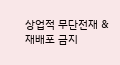상업적 무단전재 & 재배포 금지